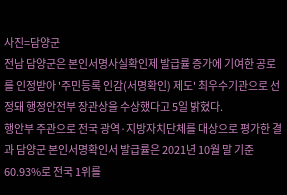사진=담양군
전남 담양군은 본인서명사실확인제 발급률 증가에 기여한 공로를 인정받아 '주민등록 인감(서명확인) 제도' 최우수기관으로 선정돼 행정안전부 장관상을 수상했다고 5일 밝혔다.
행안부 주관으로 전국 광역·지방자치단체를 대상으로 평가한 결과 담양군 본인서명확인서 발급률은 2021년 10월 말 기준 60.93%로 전국 1위를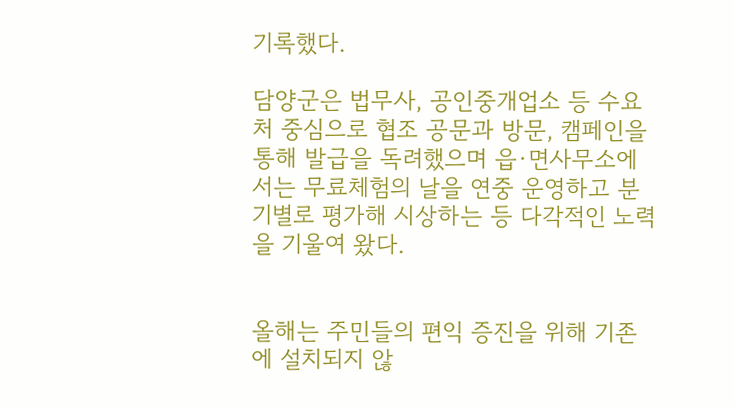기록했다.

담양군은 법무사, 공인중개업소 등 수요처 중심으로 협조 공문과 방문, 캠페인을 통해 발급을 독려했으며 읍·면사무소에서는 무료체험의 날을 연중 운영하고 분기별로 평가해 시상하는 등 다각적인 노력을 기울여 왔다.


올해는 주민들의 편익 증진을 위해 기존에 설치되지 않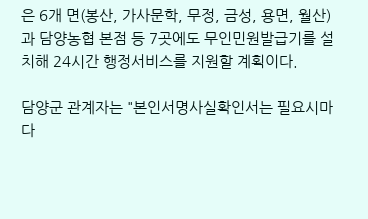은 6개 면(봉산, 가사문학, 무정, 금성, 용면, 월산)과 담양농협 본점 등 7곳에도 무인민원발급기를 설치해 24시간 행정서비스를 지원할 계획이다.

담양군 관계자는 "본인서명사실확인서는 필요시마다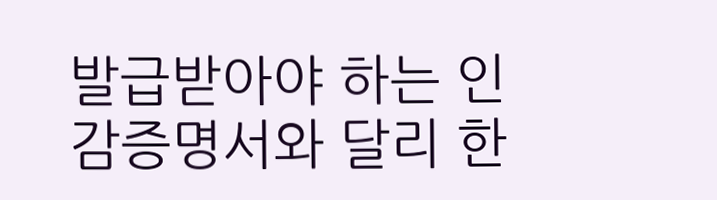발급받아야 하는 인감증명서와 달리 한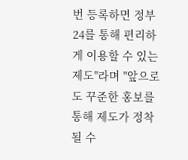번 등록하면 정부24를 통해 편리하게 이용할 수 있는 제도"라며 "앞으로도 꾸준한 홍보를 통해 제도가 정착될 수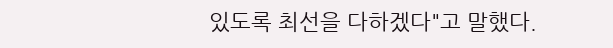있도록 최선을 다하겠다"고 말했다.